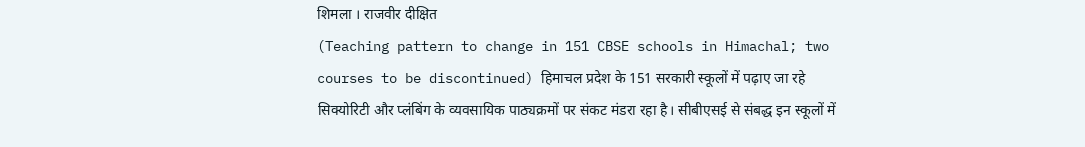शिमला । राजवीर दीक्षित
(Teaching pattern to change in 151 CBSE schools in Himachal; two courses to be discontinued) हिमाचल प्रदेश के 151 सरकारी स्कूलों में पढ़ाए जा रहे सिक्योरिटी और प्लंबिंग के व्यवसायिक पाठ्यक्रमों पर संकट मंडरा रहा है। सीबीएसई से संबद्ध इन स्कूलों में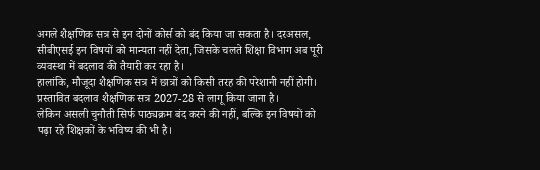अगले शैक्षणिक सत्र से इन दोनों कोर्स को बंद किया जा सकता है। दरअसल, सीबीएसई इन विषयों को मान्यता नहीं देता, जिसके चलते शिक्षा विभाग अब पूरी व्यवस्था में बदलाव की तैयारी कर रहा है।
हालांकि, मौजूदा शैक्षणिक सत्र में छात्रों को किसी तरह की परेशानी नहीं होगी। प्रस्तावित बदलाव शैक्षणिक सत्र 2027-28 से लागू किया जाना है।
लेकिन असली चुनौती सिर्फ पाठ्यक्रम बंद करने की नहीं, बल्कि इन विषयों को पढ़ा रहे शिक्षकों के भविष्य की भी है।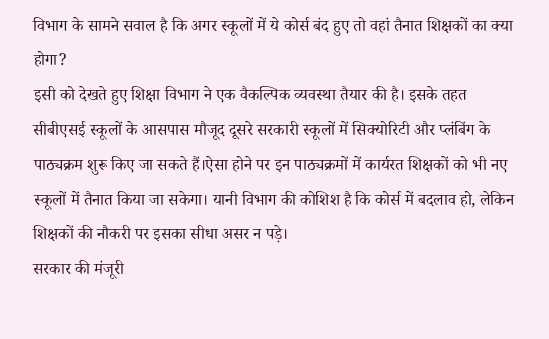विभाग के सामने सवाल है कि अगर स्कूलों में ये कोर्स बंद हुए तो वहां तैनात शिक्षकों का क्या होगा?
इसी को देखते हुए शिक्षा विभाग ने एक वैकल्पिक व्यवस्था तैयार की है। इसके तहत सीबीएसई स्कूलों के आसपास मौजूद दूसरे सरकारी स्कूलों में सिक्योरिटी और प्लंबिंग के पाठ्यक्रम शुरू किए जा सकते हैं।ऐसा होने पर इन पाठ्यक्रमों में कार्यरत शिक्षकों को भी नए स्कूलों में तैनात किया जा सकेगा। यानी विभाग की कोशिश है कि कोर्स में बदलाव हो, लेकिन शिक्षकों की नौकरी पर इसका सीधा असर न पड़े।
सरकार की मंजूरी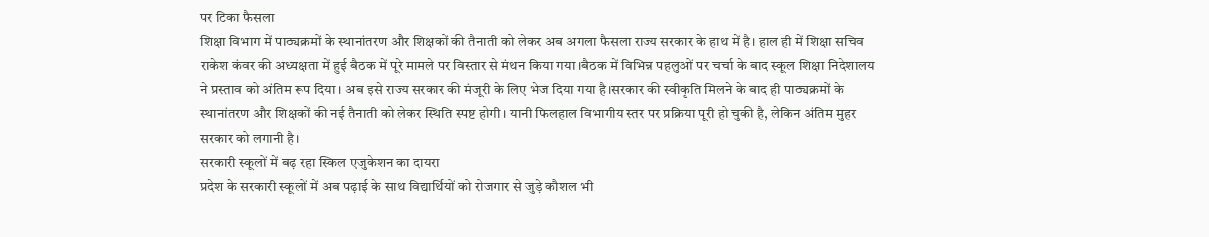पर टिका फैसला
शिक्षा विभाग में पाठ्यक्रमों के स्थानांतरण और शिक्षकों की तैनाती को लेकर अब अगला फैसला राज्य सरकार के हाथ में है। हाल ही में शिक्षा सचिव राकेश कंवर की अध्यक्षता में हुई बैठक में पूरे मामले पर विस्तार से मंथन किया गया।बैठक में विभिन्न पहलुओं पर चर्चा के बाद स्कूल शिक्षा निदेशालय ने प्रस्ताव को अंतिम रूप दिया। अब इसे राज्य सरकार की मंजूरी के लिए भेज दिया गया है।सरकार की स्वीकृति मिलने के बाद ही पाठ्यक्रमों के स्थानांतरण और शिक्षकों की नई तैनाती को लेकर स्थिति स्पष्ट होगी। यानी फिलहाल विभागीय स्तर पर प्रक्रिया पूरी हो चुकी है, लेकिन अंतिम मुहर सरकार को लगानी है।
सरकारी स्कूलों में बढ़ रहा स्किल एजुकेशन का दायरा
प्रदेश के सरकारी स्कूलों में अब पढ़ाई के साथ विद्यार्थियों को रोजगार से जुड़े कौशल भी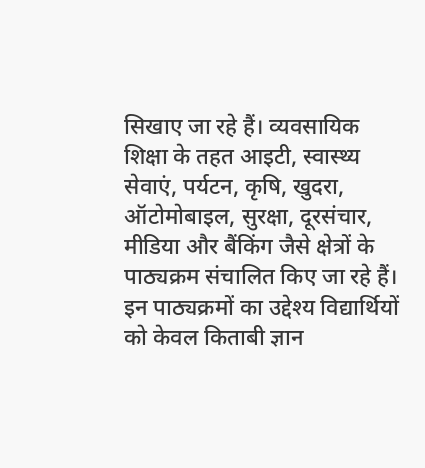सिखाए जा रहे हैं। व्यवसायिक शिक्षा के तहत आइटी, स्वास्थ्य सेवाएं, पर्यटन, कृषि, खुदरा, ऑटोमोबाइल, सुरक्षा, दूरसंचार, मीडिया और बैंकिंग जैसे क्षेत्रों के पाठ्यक्रम संचालित किए जा रहे हैं।
इन पाठ्यक्रमों का उद्देश्य विद्यार्थियों को केवल किताबी ज्ञान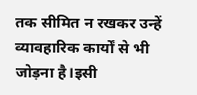तक सीमित न रखकर उन्हें व्यावहारिक कार्यों से भी जोड़ना है।इसी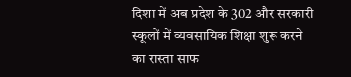दिशा में अब प्रदेश के 302 और सरकारी स्कूलों में व्यवसायिक शिक्षा शुरू करने का रास्ता साफ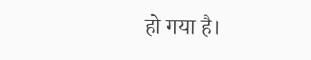हो गया है।